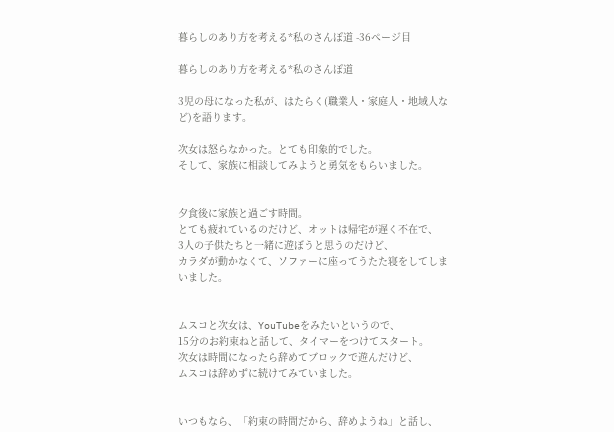暮らしのあり方を考える*私のさんぽ道 -36ページ目

暮らしのあり方を考える*私のさんぽ道

3児の母になった私が、はたらく(職業人・家庭人・地域人など)を語ります。

次女は怒らなかった。とても印象的でした。
そして、家族に相談してみようと勇気をもらいました。


夕食後に家族と過ごす時間。
とても疲れているのだけど、オットは帰宅が遅く不在で、
3人の子供たちと一緒に遊ぼうと思うのだけど、
カラダが動かなくて、ソファーに座ってうたた寝をしてしまいました。


ムスコと次女は、YouTubeをみたいというので、
15分のお約束ねと話して、タイマーをつけてスタート。
次女は時間になったら辞めてブロックで遊んだけど、
ムスコは辞めずに続けてみていました。


いつもなら、「約束の時間だから、辞めようね」と話し、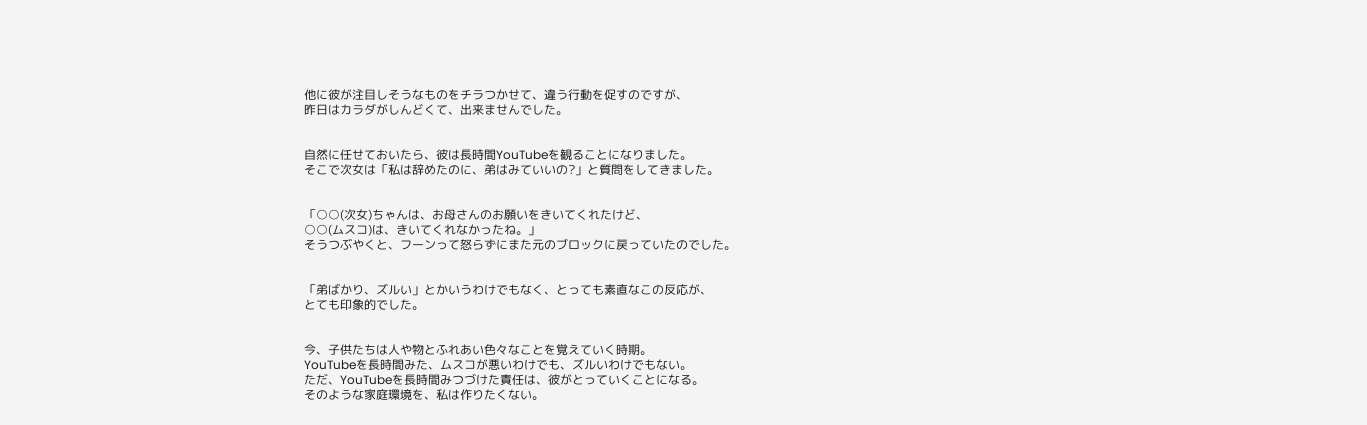他に彼が注目しそうなものをチラつかせて、違う行動を促すのですが、
昨日はカラダがしんどくて、出来ませんでした。


自然に任せておいたら、彼は長時間YouTubeを観ることになりました。
そこで次女は「私は辞めたのに、弟はみていいの?」と質問をしてきました。


「○○(次女)ちゃんは、お母さんのお願いをきいてくれたけど、
○○(ムスコ)は、きいてくれなかったね。」
そうつぶやくと、フーンって怒らずにまた元のブロックに戻っていたのでした。


「弟ばかり、ズルい」とかいうわけでもなく、とっても素直なこの反応が、
とても印象的でした。


今、子供たちは人や物とふれあい色々なことを覚えていく時期。
YouTubeを長時間みた、ムスコが悪いわけでも、ズルいわけでもない。
ただ、YouTubeを長時間みつづけた責任は、彼がとっていくことになる。
そのような家庭環境を、私は作りたくない。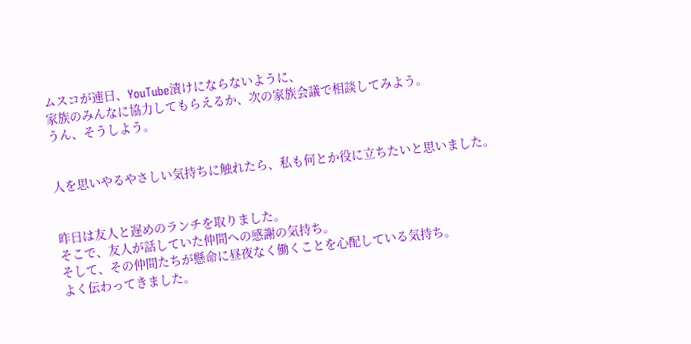ムスコが連日、YouTube漬けにならないように、
家族のみんなに協力してもらえるか、次の家族会議で相談してみよう。
うん、そうしよう。


人を思いやるやさしい気持ちに触れたら、私も何とか役に立ちたいと思いました。


昨日は友人と遅めのランチを取りました。
そこで、友人が話していた仲間への感謝の気持ち。
そして、その仲間たちが懸命に昼夜なく働くことを心配している気持ち。
よく伝わってきました。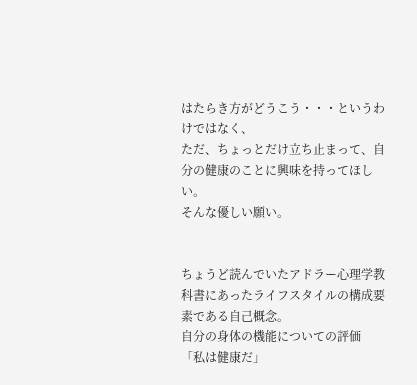はたらき方がどうこう・・・というわけではなく、
ただ、ちょっとだけ立ち止まって、自分の健康のことに興味を持ってほしい。
そんな優しい願い。


ちょうど読んでいたアドラー心理学教科書にあったライフスタイルの構成要素である自己概念。
自分の身体の機能についての評価
「私は健康だ」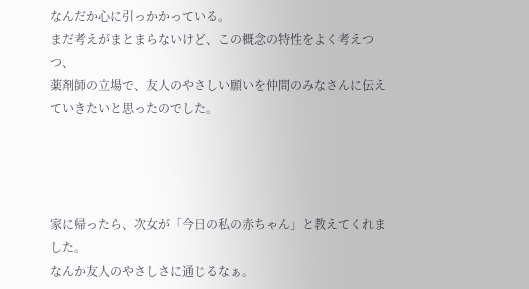なんだか心に引っかかっている。
まだ考えがまとまらないけど、この概念の特性をよく考えつつ、
薬剤師の立場で、友人のやさしい願いを仲間のみなさんに伝えていきたいと思ったのでした。




家に帰ったら、次女が「今日の私の赤ちゃん」と教えてくれました。
なんか友人のやさしさに通じるなぁ。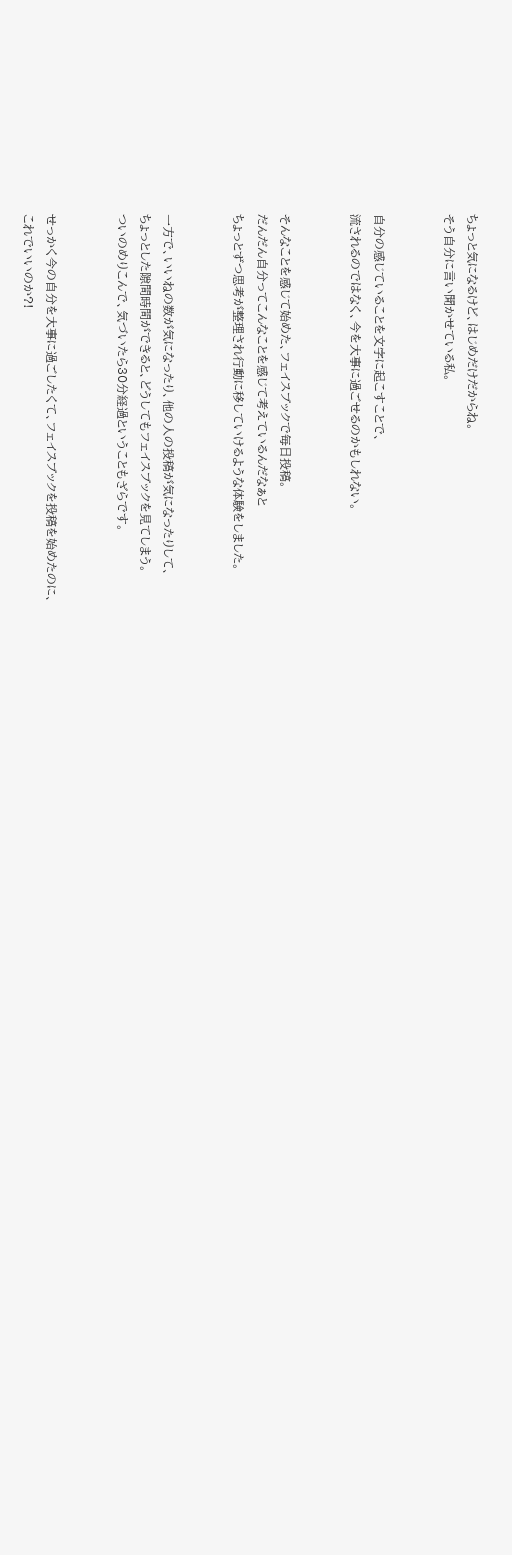ちょっと気になるけど、はじめだけだからね。
そう自分に言い聞かせている私。


自分の感じていることを文字に起こすことで、
流されるのではなく、今を大事に過ごせるのかもしれない。


そんなことを感じて始めた、フェイスブックで毎日投稿。
だんだん自分ってこんなことを感じて考えているんだなぁと
ちょっとずつ思考が整理され行動に移していけるような体験をしました。


一方で、いいねの数が気になったり、他の人の投稿が気になったりして、
ちょっとした隙間時間ができると、どうしてもフェイスブックを見てしまう。
ついのめりこんで、気づいたら30分経過ということもざらです。


せっかく今の自分を大事に過ごしたくて、フェイスブックを投稿を始めたのに、
これでいいのか?!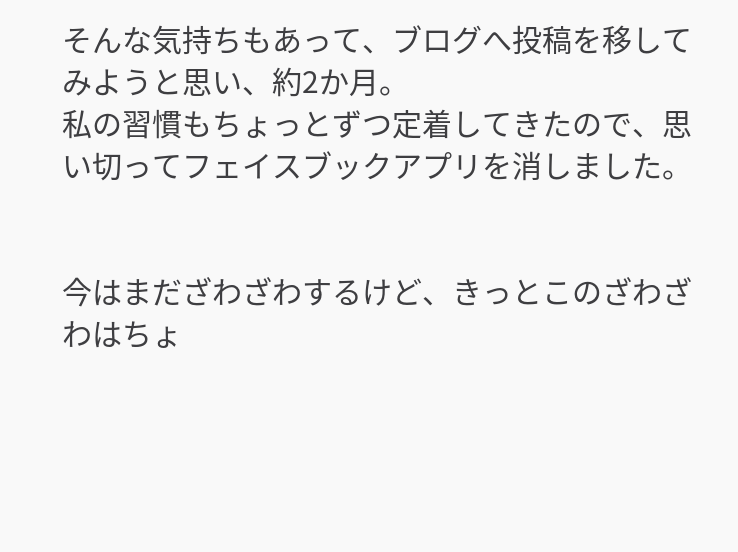そんな気持ちもあって、ブログへ投稿を移してみようと思い、約2か月。
私の習慣もちょっとずつ定着してきたので、思い切ってフェイスブックアプリを消しました。


今はまだざわざわするけど、きっとこのざわざわはちょ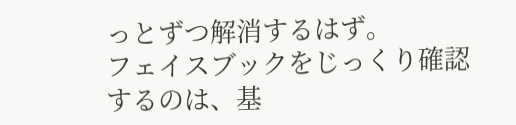っとずつ解消するはず。
フェイスブックをじっくり確認するのは、基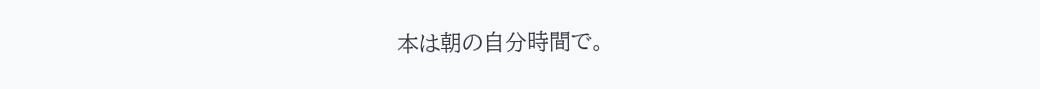本は朝の自分時間で。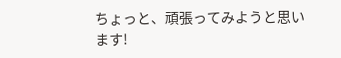ちょっと、頑張ってみようと思います!